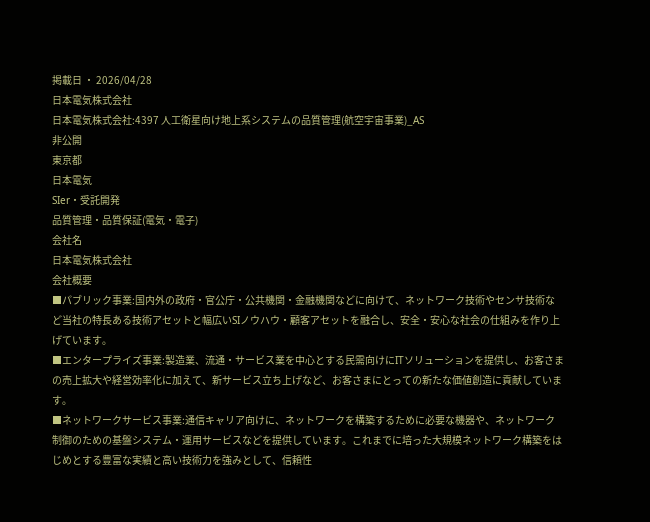掲載日 ・ 2026/04/28
日本電気株式会社
日本電気株式会社:4397 人工衛星向け地上系システムの品質管理(航空宇宙事業)_AS
非公開
東京都
日本電気
SIer・受託開発
品質管理・品質保証(電気・電子)
会社名
日本電気株式会社
会社概要
■パブリック事業:国内外の政府・官公庁・公共機関・金融機関などに向けて、ネットワーク技術やセンサ技術など当社の特長ある技術アセットと幅広いSIノウハウ・顧客アセットを融合し、安全・安心な社会の仕組みを作り上げています。
■エンタープライズ事業:製造業、流通・サービス業を中心とする民需向けにITソリューションを提供し、お客さまの売上拡大や経営効率化に加えて、新サービス立ち上げなど、お客さまにとっての新たな価値創造に貢献しています。
■ネットワークサービス事業:通信キャリア向けに、ネットワークを構築するために必要な機器や、ネットワーク制御のための基盤システム・運用サービスなどを提供しています。これまでに培った大規模ネットワーク構築をはじめとする豊富な実績と高い技術力を強みとして、信頼性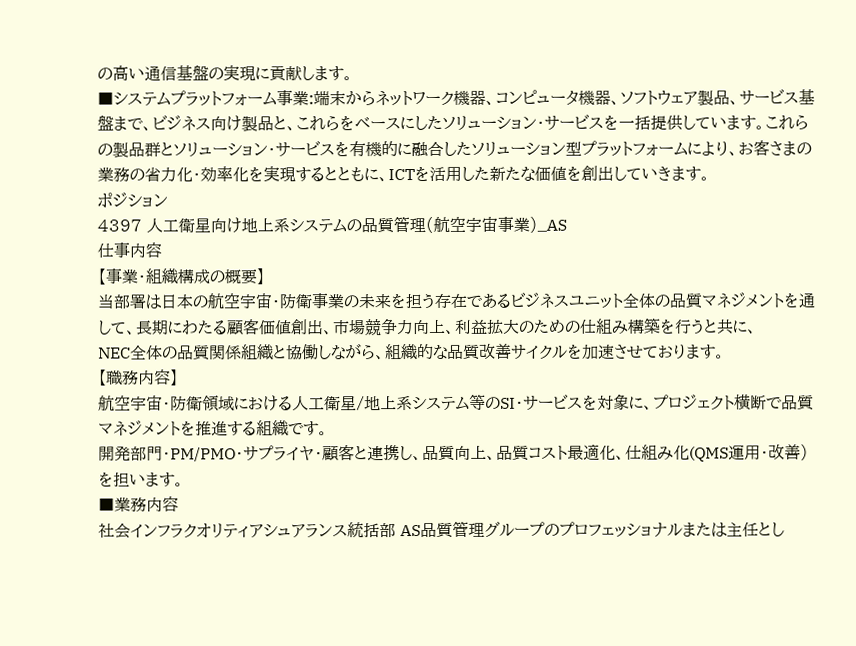の高い通信基盤の実現に貢献します。
■システムプラットフォーム事業:端末からネットワーク機器、コンピュータ機器、ソフトウェア製品、サービス基盤まで、ビジネス向け製品と、これらをベースにしたソリューション・サービスを一括提供しています。これらの製品群とソリューション・サービスを有機的に融合したソリューション型プラットフォームにより、お客さまの業務の省力化・効率化を実現するとともに、ICTを活用した新たな価値を創出していきます。
ポジション
4397 人工衛星向け地上系システムの品質管理(航空宇宙事業)_AS
仕事内容
【事業・組織構成の概要】
当部署は日本の航空宇宙・防衛事業の未来を担う存在であるビジネスユニット全体の品質マネジメントを通して、長期にわたる顧客価値創出、市場競争力向上、利益拡大のための仕組み構築を行うと共に、
NEC全体の品質関係組織と協働しながら、組織的な品質改善サイクルを加速させております。
【職務内容】
航空宇宙・防衛領域における人工衛星/地上系システム等のSI・サービスを対象に、プロジェクト横断で品質マネジメントを推進する組織です。
開発部門・PM/PMO・サプライヤ・顧客と連携し、品質向上、品質コスト最適化、仕組み化(QMS運用・改善)を担います。
■業務内容
社会インフラクオリティアシュアランス統括部 AS品質管理グループのプロフェッショナルまたは主任とし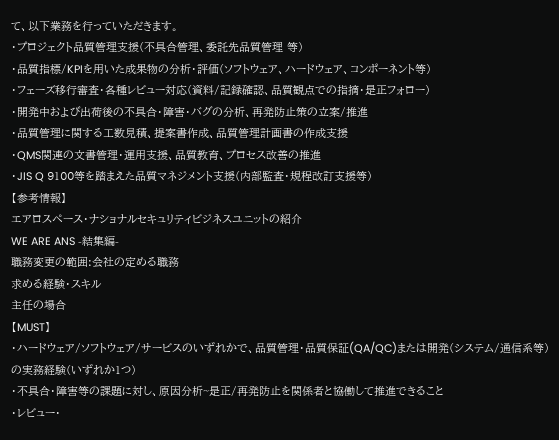て、以下業務を行っていただきます。
・プロジェクト品質管理支援(不具合管理、委託先品質管理 等)
・品質指標/KPIを用いた成果物の分析・評価(ソフトウェア、ハードウェア、コンポーネント等)
・フェーズ移行審査・各種レビュー対応(資料/記録確認、品質観点での指摘・是正フォロー)
・開発中および出荷後の不具合・障害・バグの分析、再発防止策の立案/推進
・品質管理に関する工数見積、提案書作成、品質管理計画書の作成支援
・QMS関連の文書管理・運用支援、品質教育、プロセス改善の推進
・JIS Q 9100等を踏まえた品質マネジメント支援(内部監査・規程改訂支援等)
【参考情報】
エアロスペース・ナショナルセキュリティビジネスユニットの紹介
WE ARE ANS -結集編-
職務変更の範囲:会社の定める職務
求める経験・スキル
主任の場合
【MUST】
・ハードウェア/ソフトウェア/サービスのいずれかで、品質管理・品質保証(QA/QC)または開発(システム/通信系等)の実務経験(いずれか1つ)
・不具合・障害等の課題に対し、原因分析~是正/再発防止を関係者と協働して推進できること
・レビュー・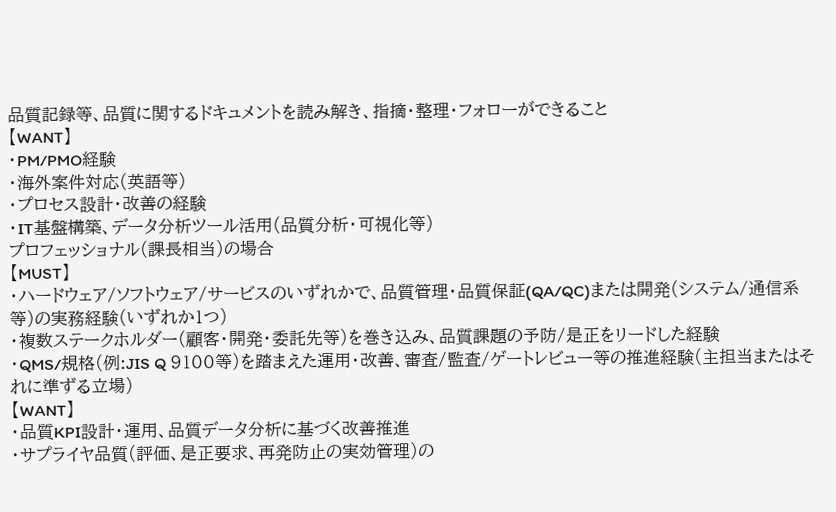品質記録等、品質に関するドキュメントを読み解き、指摘・整理・フォローができること
【WANT】
・PM/PMO経験
・海外案件対応(英語等)
・プロセス設計・改善の経験
・IT基盤構築、データ分析ツール活用(品質分析・可視化等)
プロフェッショナル(課長相当)の場合
【MUST】
・ハードウェア/ソフトウェア/サービスのいずれかで、品質管理・品質保証(QA/QC)または開発(システム/通信系等)の実務経験(いずれか1つ)
・複数ステークホルダー(顧客・開発・委託先等)を巻き込み、品質課題の予防/是正をリードした経験
・QMS/規格(例:JIS Q 9100等)を踏まえた運用・改善、審査/監査/ゲートレビュー等の推進経験(主担当またはそれに準ずる立場)
【WANT】
・品質KPI設計・運用、品質データ分析に基づく改善推進
・サプライヤ品質(評価、是正要求、再発防止の実効管理)の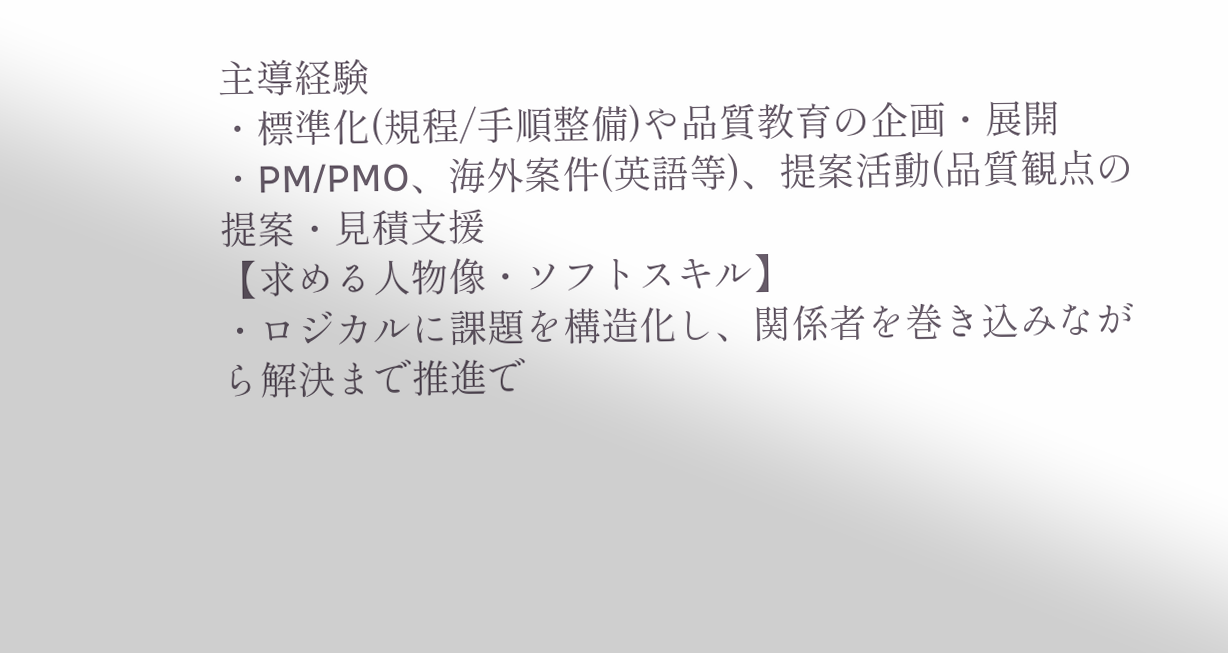主導経験
・標準化(規程/手順整備)や品質教育の企画・展開
・PM/PMO、海外案件(英語等)、提案活動(品質観点の提案・見積支援
【求める人物像・ソフトスキル】
・ロジカルに課題を構造化し、関係者を巻き込みながら解決まで推進で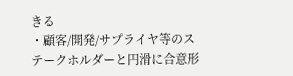きる
・顧客/開発/サプライヤ等のステークホルダーと円滑に合意形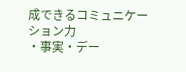成できるコミュニケーション力
・事実・デー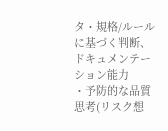タ・規格/ルールに基づく判断、ドキュメンテーション能力
・予防的な品質思考(リスク想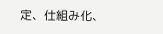定、仕組み化、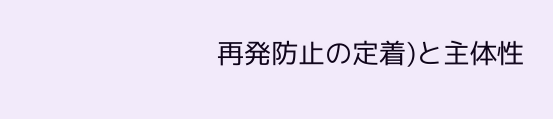再発防止の定着)と主体性